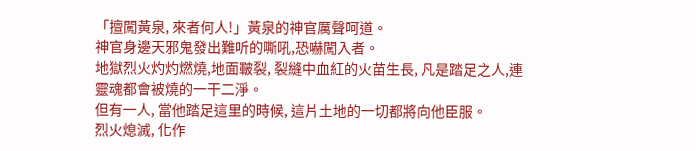「擅闖黃泉, 來者何人!」黃泉的神官厲聲呵道。
神官身邊天邪鬼發出難听的嘶吼,恐嚇闖入者。
地獄烈火灼灼燃燒,地面皸裂, 裂縫中血紅的火苗生長, 凡是踏足之人,連靈魂都會被燒的一干二淨。
但有一人, 當他踏足這里的時候, 這片土地的一切都將向他臣服。
烈火熄滅, 化作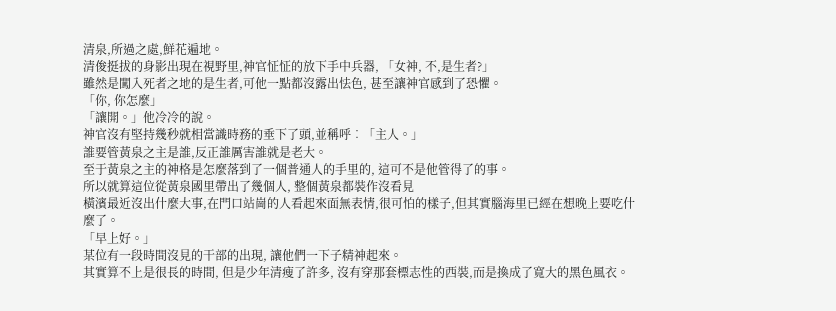清泉,所過之處,鮮花遍地。
清俊挺拔的身影出現在視野里,神官怔怔的放下手中兵器, 「女神, 不,是生者?」
雖然是闖入死者之地的是生者,可他一點都沒露出怯色, 甚至讓神官感到了恐懼。
「你, 你怎麼」
「讓開。」他冷冷的說。
神官沒有堅持幾秒就相當識時務的垂下了頭,並稱呼︰「主人。」
誰要管黃泉之主是誰,反正誰厲害誰就是老大。
至于黃泉之主的神格是怎麼落到了一個普通人的手里的, 這可不是他管得了的事。
所以就算這位從黃泉國里帶出了幾個人, 整個黃泉都裝作沒看見
橫濱最近沒出什麼大事,在門口站崗的人看起來面無表情,很可怕的樣子,但其實腦海里已經在想晚上要吃什麼了。
「早上好。」
某位有一段時間沒見的干部的出現, 讓他們一下子精神起來。
其實算不上是很長的時間, 但是少年清瘦了許多, 沒有穿那套標志性的西裝,而是換成了寬大的黑色風衣。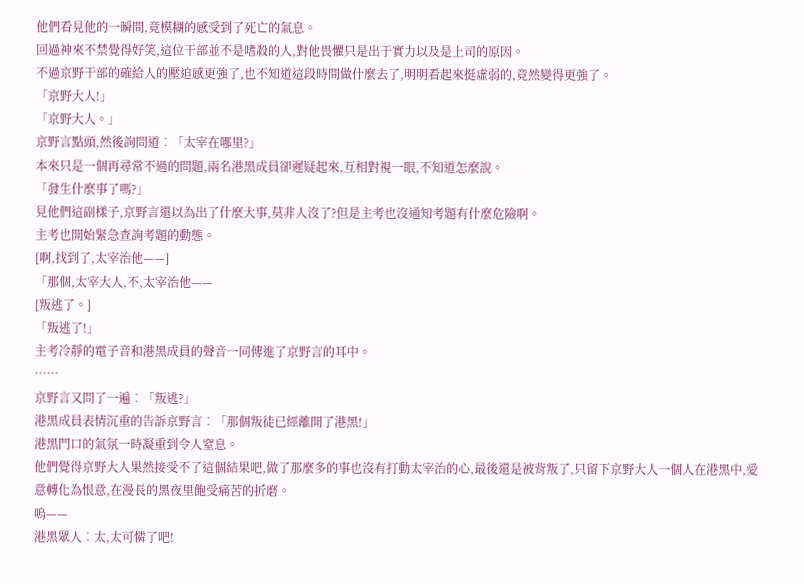他們看見他的一瞬間,竟模糊的感受到了死亡的氣息。
回過神來不禁覺得好笑,這位干部並不是嗜殺的人,對他畏懼只是出于實力以及是上司的原因。
不過京野干部的確給人的壓迫感更強了,也不知道這段時間做什麼去了,明明看起來挺虛弱的,竟然變得更強了。
「京野大人!」
「京野大人。」
京野言點頭,然後詢問道︰「太宰在哪里?」
本來只是一個再尋常不過的問題,兩名港黑成員卻遲疑起來,互相對視一眼,不知道怎麼說。
「發生什麼事了嗎?」
見他們這副樣子,京野言還以為出了什麼大事,莫非人沒了?但是主考也沒通知考題有什麼危險啊。
主考也開始緊急查詢考題的動態。
[啊,找到了,太宰治他——]
「那個,太宰大人,不,太宰治他——
[叛逃了。]
「叛逃了!」
主考冷靜的電子音和港黑成員的聲音一同傳進了京野言的耳中。
……
京野言又問了一遍︰「叛逃?」
港黑成員表情沉重的告訴京野言︰「那個叛徒已經離開了港黑!」
港黑門口的氣氛一時凝重到令人窒息。
他們覺得京野大人果然接受不了這個結果吧,做了那麼多的事也沒有打動太宰治的心,最後還是被背叛了,只留下京野大人一個人在港黑中,愛意轉化為恨意,在漫長的黑夜里飽受痛苦的折磨。
嗚——
港黑眾人︰太,太可憐了吧!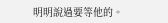明明說過要等他的。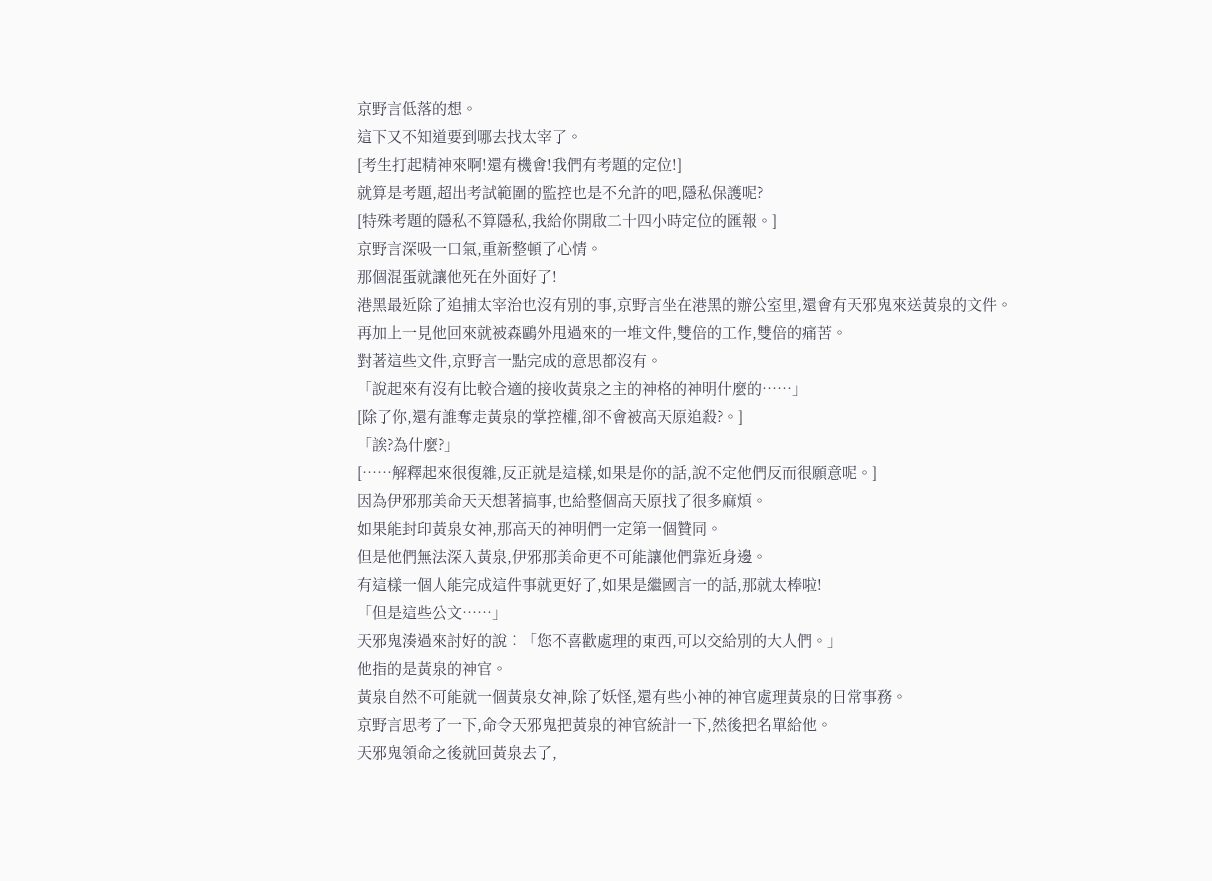京野言低落的想。
這下又不知道要到哪去找太宰了。
[考生打起精神來啊!還有機會!我們有考題的定位!]
就算是考題,超出考試範圍的監控也是不允許的吧,隱私保護呢?
[特殊考題的隱私不算隱私,我給你開啟二十四小時定位的匯報。]
京野言深吸一口氣,重新整頓了心情。
那個混蛋就讓他死在外面好了!
港黑最近除了追捕太宰治也沒有別的事,京野言坐在港黑的辦公室里,還會有天邪鬼來送黃泉的文件。
再加上一見他回來就被森鷗外甩過來的一堆文件,雙倍的工作,雙倍的痛苦。
對著這些文件,京野言一點完成的意思都沒有。
「說起來有沒有比較合適的接收黃泉之主的神格的神明什麼的……」
[除了你,還有誰奪走黃泉的掌控權,卻不會被高天原追殺?。]
「誒?為什麼?」
[……解釋起來很復雜,反正就是這樣,如果是你的話,說不定他們反而很願意呢。]
因為伊邪那美命天天想著搞事,也給整個高天原找了很多麻煩。
如果能封印黃泉女神,那高天的神明們一定第一個贊同。
但是他們無法深入黃泉,伊邪那美命更不可能讓他們靠近身邊。
有這樣一個人能完成這件事就更好了,如果是繼國言一的話,那就太棒啦!
「但是這些公文……」
天邪鬼湊過來討好的說︰「您不喜歡處理的東西,可以交給別的大人們。」
他指的是黃泉的神官。
黃泉自然不可能就一個黃泉女神,除了妖怪,還有些小神的神官處理黃泉的日常事務。
京野言思考了一下,命令天邪鬼把黃泉的神官統計一下,然後把名單給他。
天邪鬼領命之後就回黃泉去了,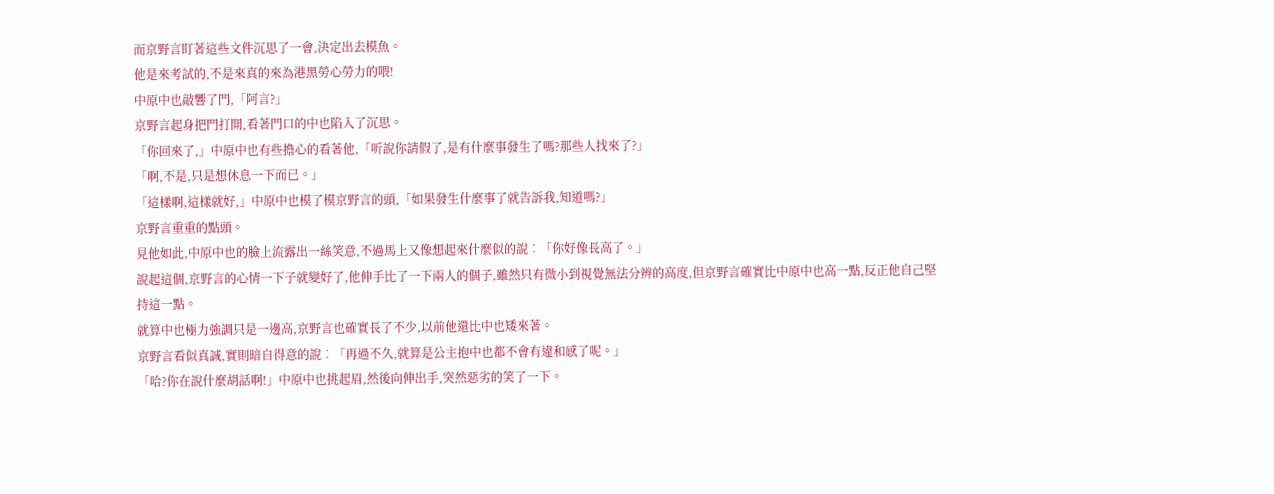而京野言盯著這些文件沉思了一會,決定出去模魚。
他是來考試的,不是來真的來為港黑勞心勞力的喂!
中原中也敲響了門,「阿言?」
京野言起身把門打開,看著門口的中也陷入了沉思。
「你回來了,」中原中也有些擔心的看著他,「听說你請假了,是有什麼事發生了嗎?那些人找來了?」
「啊,不是,只是想休息一下而已。」
「這樣啊,這樣就好,」中原中也模了模京野言的頭,「如果發生什麼事了就告訴我,知道嗎?」
京野言重重的點頭。
見他如此,中原中也的臉上流露出一絲笑意,不過馬上又像想起來什麼似的說︰「你好像長高了。」
說起這個,京野言的心情一下子就變好了,他伸手比了一下兩人的個子,雖然只有微小到視覺無法分辨的高度,但京野言確實比中原中也高一點,反正他自己堅持這一點。
就算中也極力強調只是一邊高,京野言也確實長了不少,以前他還比中也矮來著。
京野言看似真誠,實則暗自得意的說︰「再過不久,就算是公主抱中也都不會有違和感了呢。」
「哈?你在說什麼胡話啊!」中原中也挑起眉,然後向伸出手,突然惡劣的笑了一下。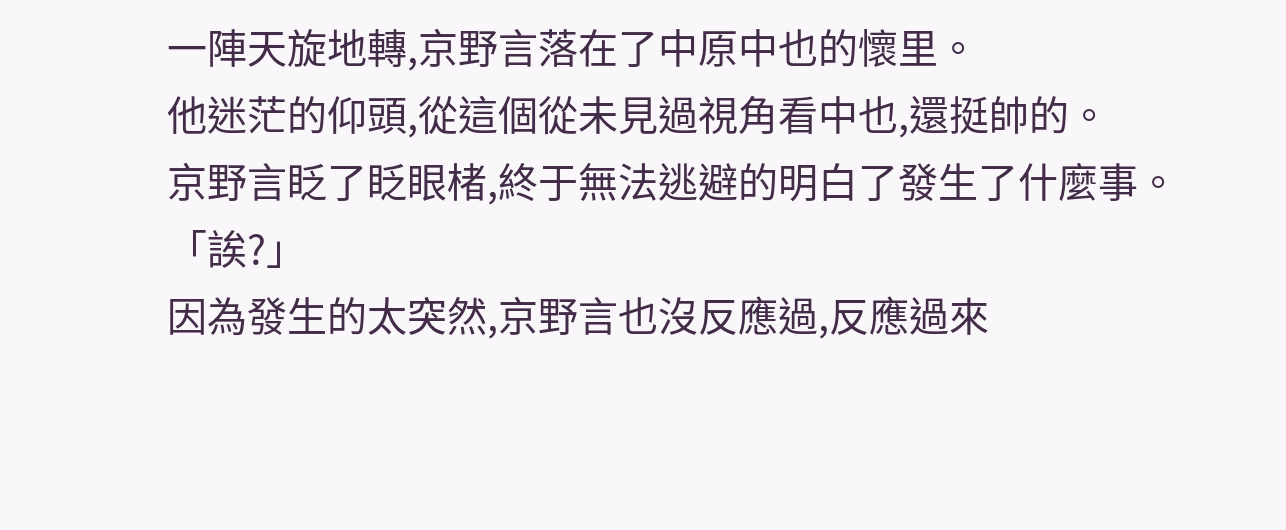一陣天旋地轉,京野言落在了中原中也的懷里。
他迷茫的仰頭,從這個從未見過視角看中也,還挺帥的。
京野言眨了眨眼楮,終于無法逃避的明白了發生了什麼事。
「誒?」
因為發生的太突然,京野言也沒反應過,反應過來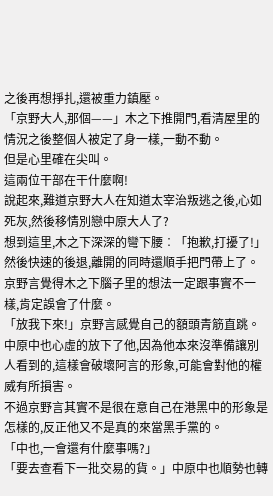之後再想掙扎,還被重力鎮壓。
「京野大人,那個——」木之下推開門,看清屋里的情況之後整個人被定了身一樣,一動不動。
但是心里確在尖叫。
這兩位干部在干什麼啊!
說起來,難道京野大人在知道太宰治叛逃之後,心如死灰,然後移情別戀中原大人了?
想到這里,木之下深深的彎下腰︰「抱歉,打擾了!」
然後快速的後退,離開的同時還順手把門帶上了。
京野言覺得木之下腦子里的想法一定跟事實不一樣,肯定誤會了什麼。
「放我下來!」京野言感覺自己的額頭青筋直跳。
中原中也心虛的放下了他,因為他本來沒準備讓別人看到的,這樣會破壞阿言的形象,可能會對他的權威有所損害。
不過京野言其實不是很在意自己在港黑中的形象是怎樣的,反正他又不是真的來當黑手黨的。
「中也,一會還有什麼事嗎?」
「要去查看下一批交易的貨。」中原中也順勢也轉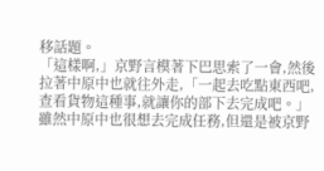移話題。
「這樣啊,」京野言模著下巴思索了一會,然後拉著中原中也就往外走,「一起去吃點東西吧,查看貨物這種事,就讓你的部下去完成吧。」
雖然中原中也很想去完成任務,但還是被京野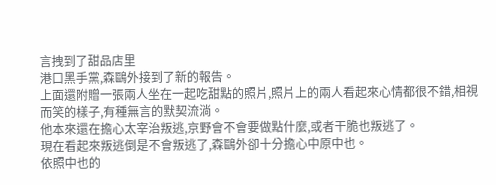言拽到了甜品店里
港口黑手黨,森鷗外接到了新的報告。
上面還附贈一張兩人坐在一起吃甜點的照片,照片上的兩人看起來心情都很不錯,相視而笑的樣子,有種無言的默契流淌。
他本來還在擔心太宰治叛逃,京野會不會要做點什麼,或者干脆也叛逃了。
現在看起來叛逃倒是不會叛逃了,森鷗外卻十分擔心中原中也。
依照中也的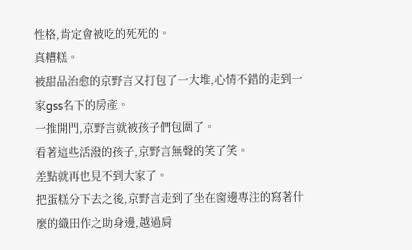性格,肯定會被吃的死死的。
真糟糕。
被甜品治愈的京野言又打包了一大堆,心情不錯的走到一家gss名下的房產。
一推開門,京野言就被孩子們包圍了。
看著這些活潑的孩子,京野言無聲的笑了笑。
差點就再也見不到大家了。
把蛋糕分下去之後,京野言走到了坐在窗邊專注的寫著什麼的織田作之助身邊,越過肩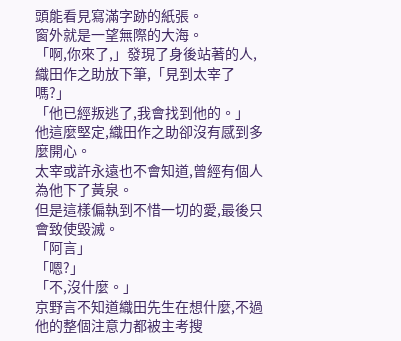頭能看見寫滿字跡的紙張。
窗外就是一望無際的大海。
「啊,你來了,」發現了身後站著的人,織田作之助放下筆,「見到太宰了嗎?」
「他已經叛逃了,我會找到他的。」
他這麼堅定,織田作之助卻沒有感到多麼開心。
太宰或許永遠也不會知道,曾經有個人為他下了黃泉。
但是這樣偏執到不惜一切的愛,最後只會致使毀滅。
「阿言」
「嗯?」
「不,沒什麼。」
京野言不知道織田先生在想什麼,不過他的整個注意力都被主考搜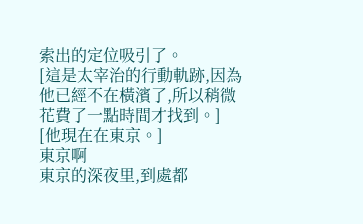索出的定位吸引了。
[這是太宰治的行動軌跡,因為他已經不在橫濱了,所以稍微花費了一點時間才找到。]
[他現在在東京。]
東京啊
東京的深夜里,到處都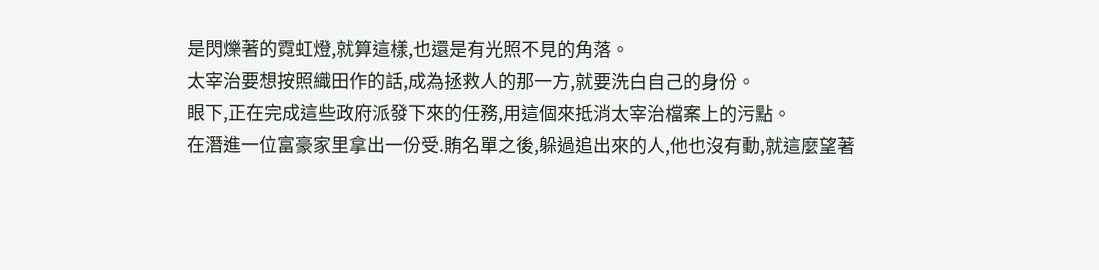是閃爍著的霓虹燈,就算這樣,也還是有光照不見的角落。
太宰治要想按照織田作的話,成為拯救人的那一方,就要洗白自己的身份。
眼下,正在完成這些政府派發下來的任務,用這個來抵消太宰治檔案上的污點。
在潛進一位富豪家里拿出一份受.賄名單之後,躲過追出來的人,他也沒有動,就這麼望著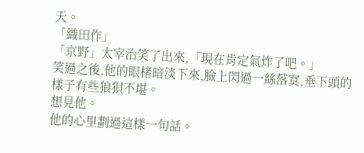天。
「織田作」
「京野」太宰治笑了出來,「現在肯定氣炸了吧。」
笑過之後,他的眼楮暗淡下來,臉上閃過一絲落寞,垂下頭的樣子有些狼狽不堪。
想見他。
他的心里劃過這樣一句話。